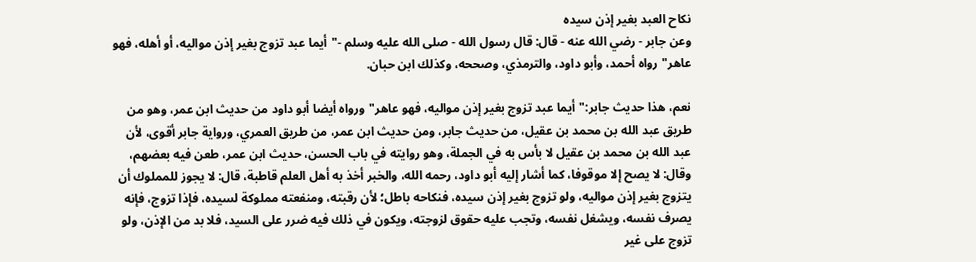نكاح العبد بغير إذن سيده
وعن جابر - رضي الله عنه - قال: قال رسول الله - صلى الله عليه وسلم -"أيما عبد تزوج بغير إذن مواليه، أو أهله، فهو عاهر"رواه أحمد، وأبو داود، والترمذي، وصححه، وكذلك ابن حبان.

نعم، هذا حديث جابر:"أيما عبد تزوج بغير إذن مواليه، فهو عاهر"ورواه أيضا أبو داود من حديث ابن عمر، وهو من طريق عبد الله بن محمد بن عقيل، من حديث جابر، ومن حديث ابن عمر، من طريق العمري، ورواية جابر أقوى، لأن عبد الله بن محمد بن عقيل لا بأس به في الجملة، وهو روايته في باب الحسن، حديث ابن عمر، طعن فيه بعضهم، وقال: لا يصح إلا موقوفا، كما أشار إليه أبو داود، رحمه الله، والخبر أخذ به أهل العلم قاطبة، قال: لا يجوز للمملوك أن يتزوج بغير إذن مواليه، ولو تزوج بغير إذن سيده، فنكاحه باطل؛ لأن رقبته، ومنفعته مملوكة لسيده، فإذا تزوج، فإنه يصرف نفسه، ويشغل نفسه، وتجب عليه حقوق لزوجته، ويكون في ذلك فيه ضرر على السيد، فلا بد من الإذن، ولو تزوج على غير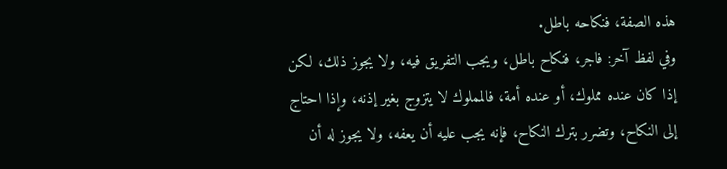هذه الصفة، فنكاحه باطل.
وفي لفظ آخر: فاجر، فنكاح باطل، ويجب التفريق فيه، ولا يجوز ذلك، لكن إذا كان عنده مملوك، أو عنده أمة، فالمملوك لا يتزوج بغير إذنه، وإذا احتاج إلى النكاح، وتضرر بترك النكاح، فإنه يجب عليه أن يعفه، ولا يجوز له أن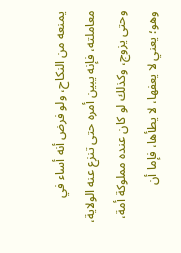يمنعه من النكاح، ولو فرض أنه أساء في معاملته، فإنه يبين أمره حتى تنزع عنه الولاية، وحتى يزوج، وكذلك لو كان عنده مملوكة أمة، وهو؛ يعني لا يعفها، لا يطأها، فإما أن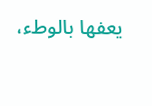يعفها بالوطء،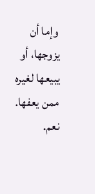وإما أن يزوجها، أو يبيعها لغيره ممن يعفها. نعم.